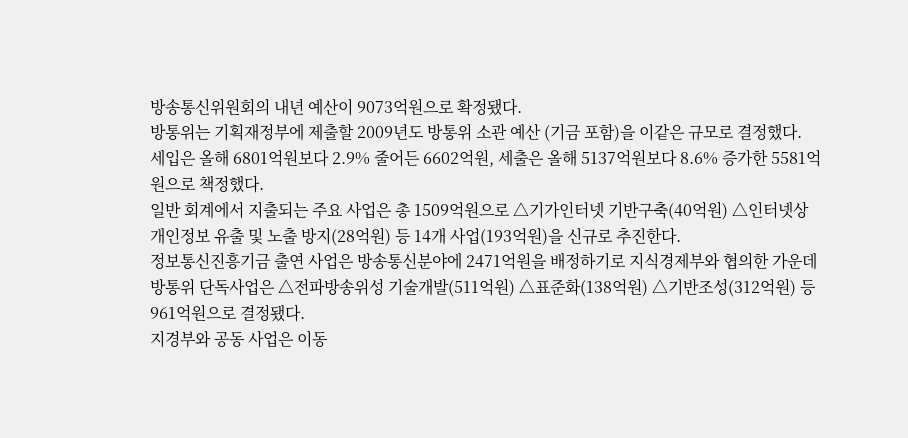방송통신위원회의 내년 예산이 9073억원으로 확정됐다.
방통위는 기획재정부에 제출할 2009년도 방통위 소관 예산 (기금 포함)을 이같은 규모로 결정했다.
세입은 올해 6801억원보다 2.9% 줄어든 6602억원, 세출은 올해 5137억원보다 8.6% 증가한 5581억원으로 책정했다.
일반 회계에서 지출되는 주요 사업은 총 1509억원으로 △기가인터넷 기반구축(40억원) △인터넷상 개인정보 유출 및 노출 방지(28억원) 등 14개 사업(193억원)을 신규로 추진한다.
정보통신진흥기금 출연 사업은 방송통신분야에 2471억원을 배정하기로 지식경제부와 협의한 가운데 방통위 단독사업은 △전파방송위성 기술개발(511억원) △표준화(138억원) △기반조성(312억원) 등 961억원으로 결정됐다.
지경부와 공동 사업은 이동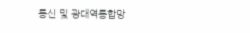통신 및 광대역통합망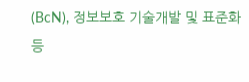(BcN), 정보보호 기술개발 및 표준화 등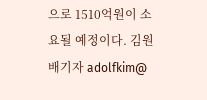으로 1510억원이 소요될 예정이다. 김원배기자 adolfkim@